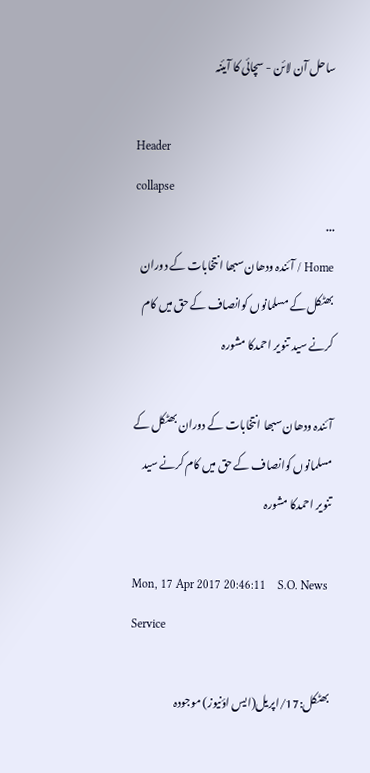ساحل آن لائن - سچائی کا آیئنہ

Header
collapse
...
Home / آئندہ ودھان سبھا انتخابات کے دوران بھٹکل کے مسلمانوں کوانصاف کے حق میں کام کرنے سید تنویر احمدکا مشورہ

آئندہ ودھان سبھا انتخابات کے دوران بھٹکل کے مسلمانوں کوانصاف کے حق میں کام کرنے سید تنویر احمدکا مشورہ

Mon, 17 Apr 2017 20:46:11    S.O. News Service

بھٹکل:17/اپریل(ایس اؤنیوز) موجودہ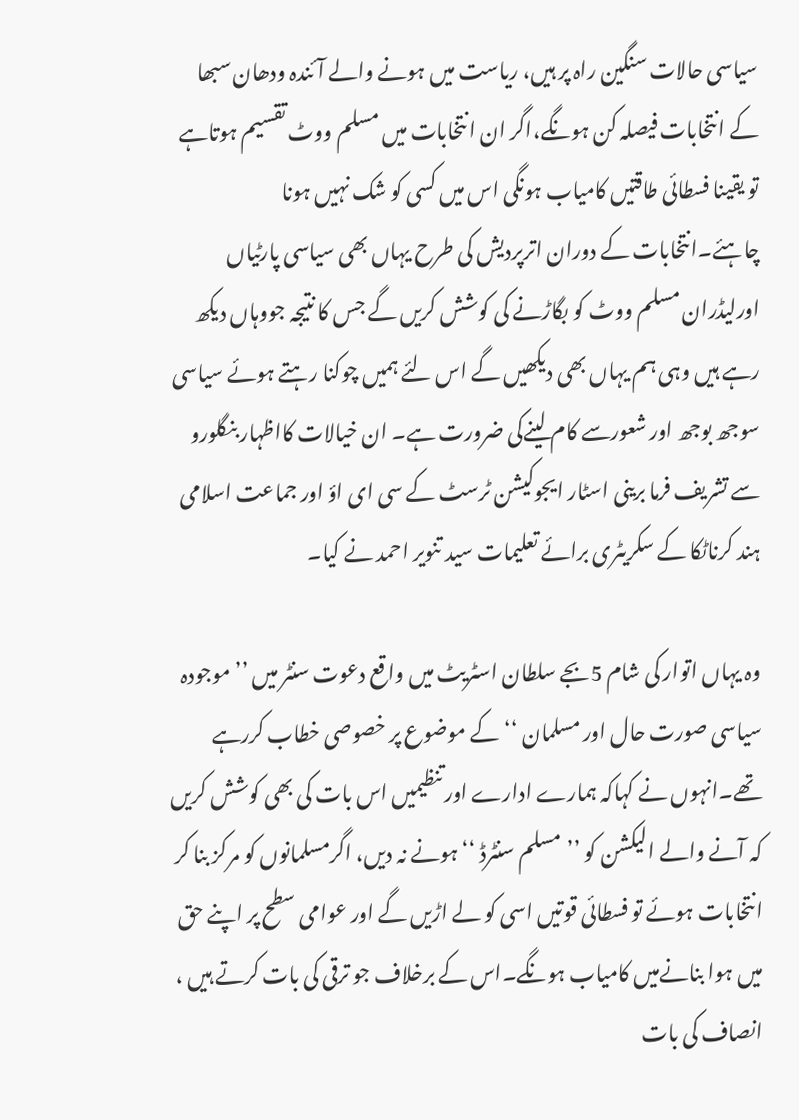سیاسی حالات سنگین راہ پر ہیں، ریاست میں ہونے والے آئندہ ودھان سبھا کے انتخابات فیصلہ کن ہونگے،اگر ان انتخابات میں مسلم ووٹ تقسیم ہوتاہے تو یقینا فسطائی طاقتیں کامیاب ہونگی اس میں کسی کو شک نہیں ہونا چاہئے۔انتخابات کے دوران اترپردیش کی طرح یہاں بھی سیاسی پارٹیاں اورلیڈران مسلم ووٹ کو بگاڑنے کی کوشش کریں گے جس کا نتیجہ جووہاں دیکھ رہے ہیں وہی ہم یہاں بھی دیکھیں گے اس لئے ہمیں چوکنا رہتے ہوئے سیاسی سوجھ بوجھ اور شعورسے کام لینےکی ضرورت ہے۔ ان خیالات کااظہار بنگلورو سے تشریف فرما برینی اسٹار ایجوکیشن ٹرسٹ کے سی ای اؤ اور جماعت اسلامی ہند کرناٹکا کے سکریٹری برائے تعلیمات سید تنویر احمد نے کیا۔

وہ یہاں اتوار کی شام 5بجے سلطان اسٹریٹ میں واقع دعوت سنٹر میں ’’موجودہ سیاسی صورت حال اور مسلمان ‘‘کے موضوع پر خصوصی خطاب کررہے تھے۔انہوں نے کہاکہ ہمارے ادارے اور تنظیمیں اس بات کی بھی کوشش کریں کہ آنے والے الیکشن کو ’’مسلم سنٹرڈ ‘‘ ہونے نہ دیں، اگرمسلمانوں کو مرکز بنا کر انتخابات ہوئے تو فسطائی قوتیں اسی کو لے اڑیں گے اور عوامی سطح پر اپنے حق میں ہوا بنانےمیں کامیاب ہونگے۔اس کے برخلاف جو ترقی کی بات کرتے ہیں ، انصاف کی بات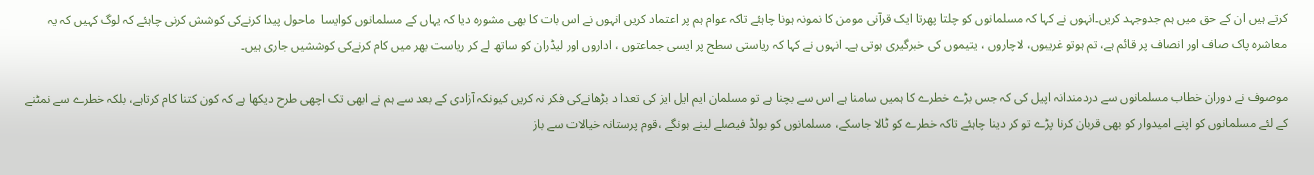کرتے ہیں ان کے حق میں ہم جدوجہد کریں۔انہوں نے کہا کہ مسلمانوں کو چلتا پھرتا ایک قرآنی مومن کا نمونہ ہونا چاہئے تاکہ عوام ہم پر اعتماد کریں انہوں نے اس بات کا بھی مشورہ دیا کہ یہاں کے مسلمانوں کوایسا  ماحول پیدا کرنےکی کوشش کرنی چاہئے کہ لوگ کہیں کہ یہ معاشرہ پاک صاف اور انصاف پر قائم ہے، تم ہوتو غریبوں، لاچاروں ، یتیموں کی خبرگیری ہوتی ہے۔ انہوں نے کہا کہ ریاستی سطح پر ایسی جماعتوں ، اداروں اور لیڈران کو ساتھ لے کر ریاست بھر میں کام کرنےکی کوششیں جاری ہیں۔

موصوف نے دوران خطاب مسلمانوں سے دردمندانہ اپیل کی کہ جس بڑے خطرے کا ہمیں سامنا ہے اس سے بچنا ہے تو مسلمان ایم ایل ایز کی تعدا د بڑھانےکی فکر نہ کریں کیونکہ آزادی کے بعد سے ہم نے ابھی تک اچھی طرح دیکھا ہے کہ کون کتنا کام کرتاہے، بلکہ خطرے سے نمٹنے کے لئے مسلمانوں کو اپنے امیدوار کو بھی قربان کرنا پڑے تو کر دینا چاہئے تاکہ خطرے کو ٹالا جاسکے، مسلمانوں کو بولڈ فیصلے لینے ہونگے ،قوم پرستانہ خیالات سے باز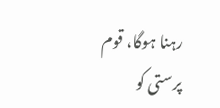رہنا ہوگا، قوم پرستی کو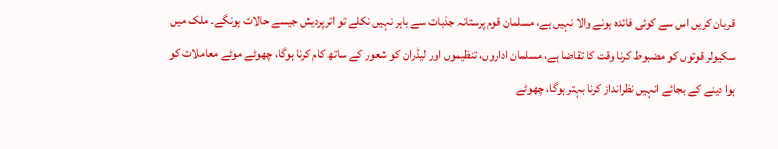قربان کریں اس سے کوئی فائدہ ہونے والا نہیں ہے، مسلمان قوم پرستانہ جذبات سے باہر نہیں نکلے تو اترپردیش جیسے حالات ہونگے۔ ملک میں سکیولر قوتوں کو مضبوط کرنا وقت کا تقاضا ہے، مسلمان اداروں، تنظیموں اور لیڈران کو شعور کے ساتھ کام کرنا ہوگا، چھوٹے موٹے معاملات کو ہوا دینے کے بجائے انہیں نظرانداز کرنا بہتر ہوگا، چھوٹے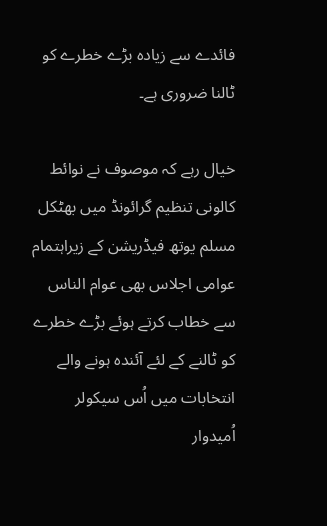فائدے سے زیادہ بڑے خطرے کو ٹالنا ضروری ہے۔

خیال رہے کہ موصوف نے نوائط کالونی تنظیم گرائونڈ میں بھٹکل مسلم یوتھ فیڈریشن کے زیراہتمام عوامی اجلاس بھی عوام الناس سے خطاب کرتے ہوئے بڑے خطرے کو ٹالنے کے لئے آئندہ ہونے والے انتخابات میں اُس سیکولر اُمیدوار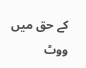کے حق میں ووٹ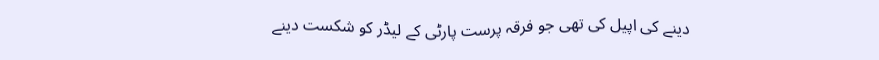دینے کی اپیل کی تھی جو فرقہ پرست پارٹی کے لیڈر کو شکست دینے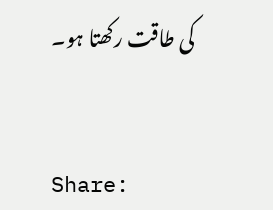کی طاقت رکھتا ہو۔


Share: